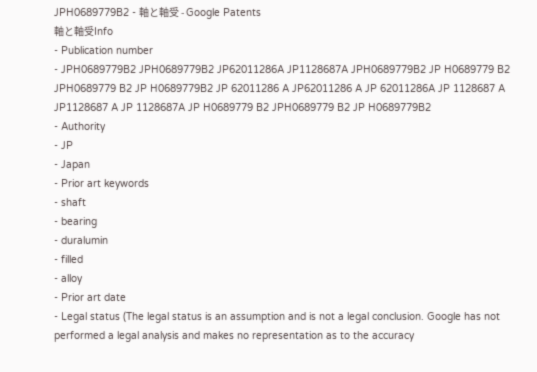JPH0689779B2 - 軸と軸受 - Google Patents
軸と軸受Info
- Publication number
- JPH0689779B2 JPH0689779B2 JP62011286A JP1128687A JPH0689779B2 JP H0689779 B2 JPH0689779 B2 JP H0689779B2 JP 62011286 A JP62011286 A JP 62011286A JP 1128687 A JP1128687 A JP 1128687A JP H0689779 B2 JPH0689779 B2 JP H0689779B2
- Authority
- JP
- Japan
- Prior art keywords
- shaft
- bearing
- duralumin
- filled
- alloy
- Prior art date
- Legal status (The legal status is an assumption and is not a legal conclusion. Google has not performed a legal analysis and makes no representation as to the accuracy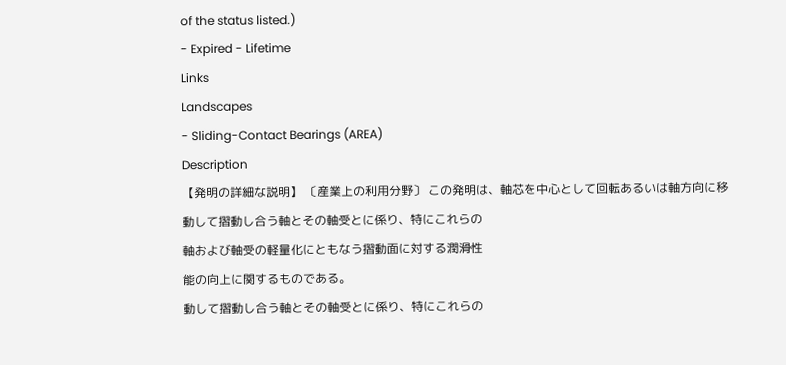of the status listed.)
- Expired - Lifetime
Links
Landscapes
- Sliding-Contact Bearings (AREA)
Description
【発明の詳細な説明】 〔産業上の利用分野〕 この発明は、軸芯を中心として回転あるいは軸方向に移
動して摺動し合う軸とその軸受とに係り、特にこれらの
軸および軸受の軽量化にともなう摺動面に対する潤滑性
能の向上に関するものである。
動して摺動し合う軸とその軸受とに係り、特にこれらの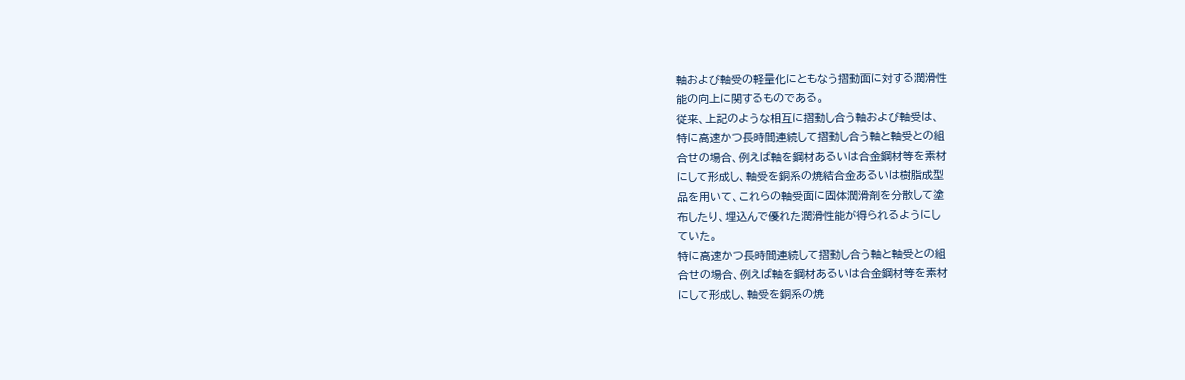軸および軸受の軽量化にともなう摺動面に対する潤滑性
能の向上に関するものである。
従来、上記のような相互に摺動し合う軸および軸受は、
特に高速かつ長時間連続して摺動し合う軸と軸受との組
合せの場合、例えば軸を鋼材あるいは合金鋼材等を素材
にして形成し、軸受を銅系の焼結合金あるいは樹脂成型
品を用いて、これらの軸受面に固体潤滑剤を分散して塗
布したり、埋込んで優れた潤滑性能が得られるようにし
ていた。
特に高速かつ長時間連続して摺動し合う軸と軸受との組
合せの場合、例えば軸を鋼材あるいは合金鋼材等を素材
にして形成し、軸受を銅系の焼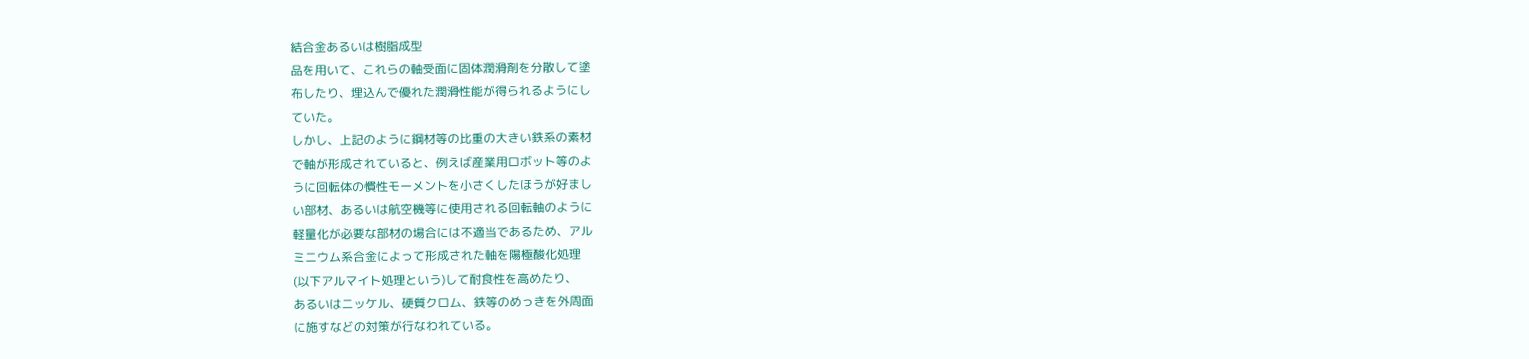結合金あるいは樹脂成型
品を用いて、これらの軸受面に固体潤滑剤を分散して塗
布したり、埋込んで優れた潤滑性能が得られるようにし
ていた。
しかし、上記のように鋼材等の比重の大きい鉄系の素材
で軸が形成されていると、例えば産業用ロボット等のよ
うに回転体の慣性モーメントを小さくしたほうが好まし
い部材、あるいは航空機等に使用される回転軸のように
軽量化が必要な部材の場合には不適当であるため、アル
ミニウム系合金によって形成された軸を陽極酸化処理
(以下アルマイト処理という)して耐食性を高めたり、
あるいはニッケル、硬質クロム、鉄等のめっきを外周面
に施すなどの対策が行なわれている。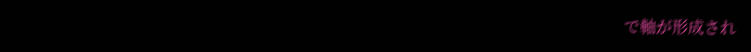で軸が形成され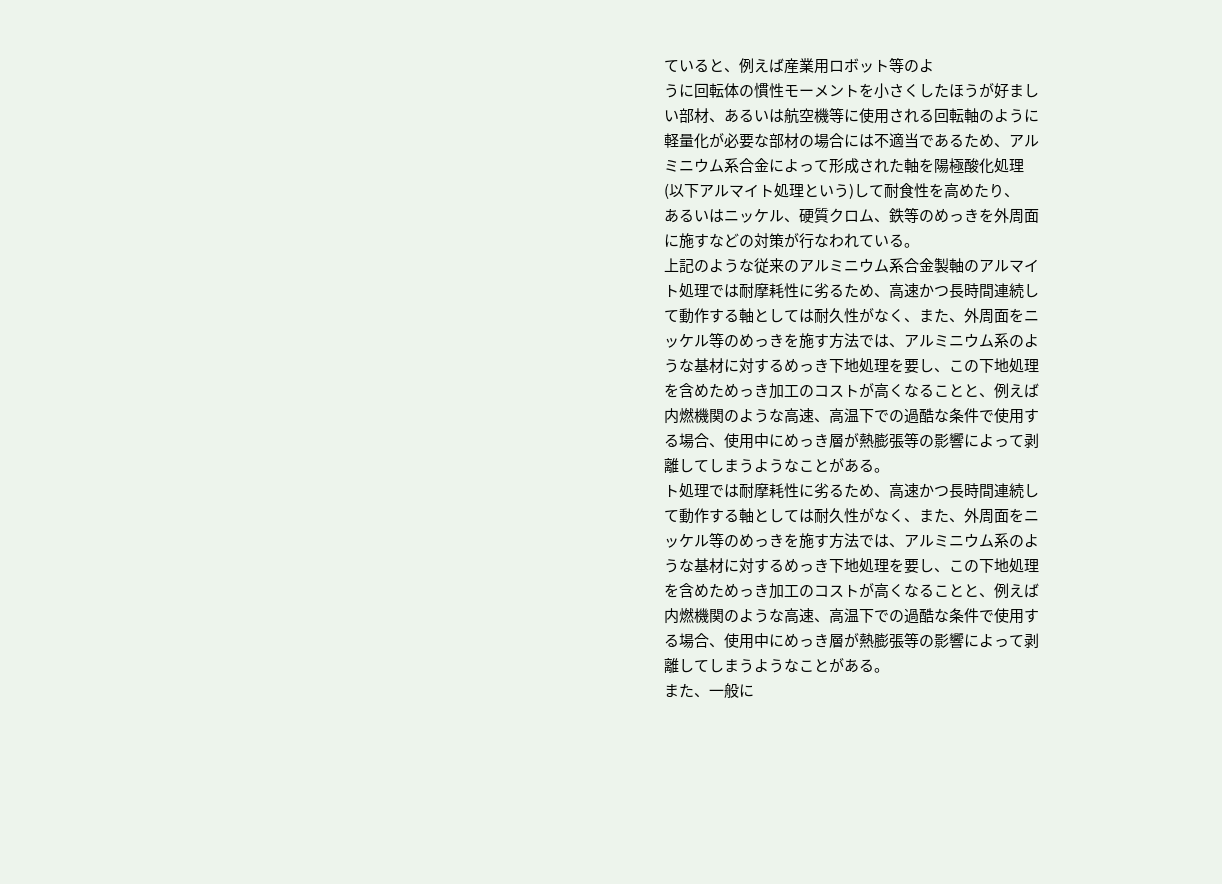ていると、例えば産業用ロボット等のよ
うに回転体の慣性モーメントを小さくしたほうが好まし
い部材、あるいは航空機等に使用される回転軸のように
軽量化が必要な部材の場合には不適当であるため、アル
ミニウム系合金によって形成された軸を陽極酸化処理
(以下アルマイト処理という)して耐食性を高めたり、
あるいはニッケル、硬質クロム、鉄等のめっきを外周面
に施すなどの対策が行なわれている。
上記のような従来のアルミニウム系合金製軸のアルマイ
ト処理では耐摩耗性に劣るため、高速かつ長時間連続し
て動作する軸としては耐久性がなく、また、外周面をニ
ッケル等のめっきを施す方法では、アルミニウム系のよ
うな基材に対するめっき下地処理を要し、この下地処理
を含めためっき加工のコストが高くなることと、例えば
内燃機関のような高速、高温下での過酷な条件で使用す
る場合、使用中にめっき層が熱膨張等の影響によって剥
離してしまうようなことがある。
ト処理では耐摩耗性に劣るため、高速かつ長時間連続し
て動作する軸としては耐久性がなく、また、外周面をニ
ッケル等のめっきを施す方法では、アルミニウム系のよ
うな基材に対するめっき下地処理を要し、この下地処理
を含めためっき加工のコストが高くなることと、例えば
内燃機関のような高速、高温下での過酷な条件で使用す
る場合、使用中にめっき層が熱膨張等の影響によって剥
離してしまうようなことがある。
また、一般に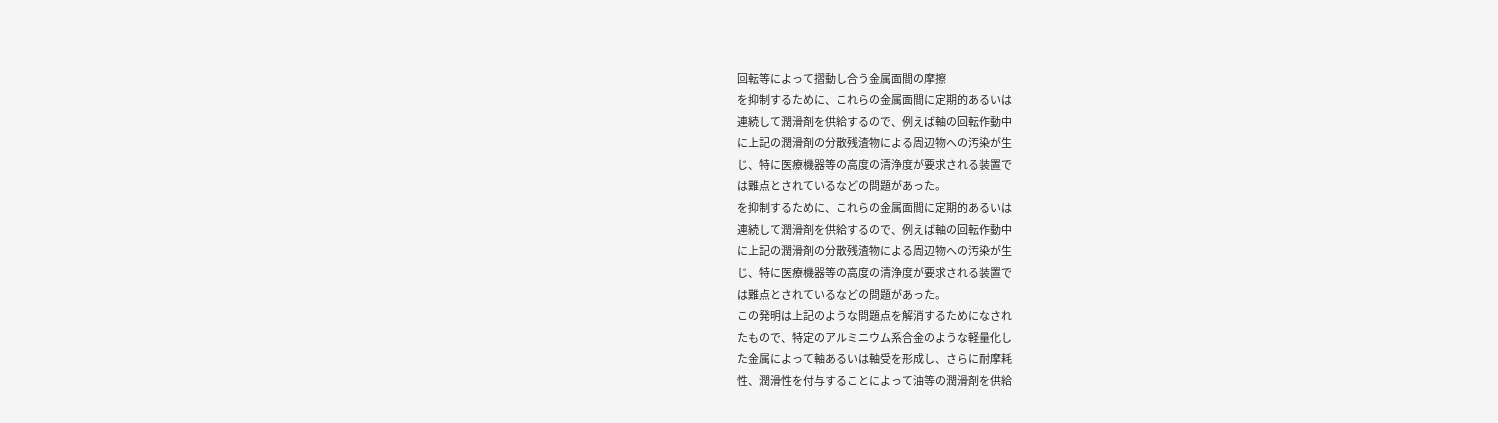回転等によって摺動し合う金属面間の摩擦
を抑制するために、これらの金属面間に定期的あるいは
連続して潤滑剤を供給するので、例えば軸の回転作動中
に上記の潤滑剤の分散残渣物による周辺物への汚染が生
じ、特に医療機器等の高度の清浄度が要求される装置で
は難点とされているなどの問題があった。
を抑制するために、これらの金属面間に定期的あるいは
連続して潤滑剤を供給するので、例えば軸の回転作動中
に上記の潤滑剤の分散残渣物による周辺物への汚染が生
じ、特に医療機器等の高度の清浄度が要求される装置で
は難点とされているなどの問題があった。
この発明は上記のような問題点を解消するためになされ
たもので、特定のアルミニウム系合金のような軽量化し
た金属によって軸あるいは軸受を形成し、さらに耐摩耗
性、潤滑性を付与することによって油等の潤滑剤を供給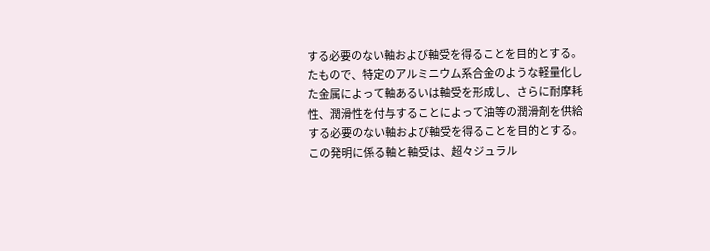する必要のない軸および軸受を得ることを目的とする。
たもので、特定のアルミニウム系合金のような軽量化し
た金属によって軸あるいは軸受を形成し、さらに耐摩耗
性、潤滑性を付与することによって油等の潤滑剤を供給
する必要のない軸および軸受を得ることを目的とする。
この発明に係る軸と軸受は、超々ジュラル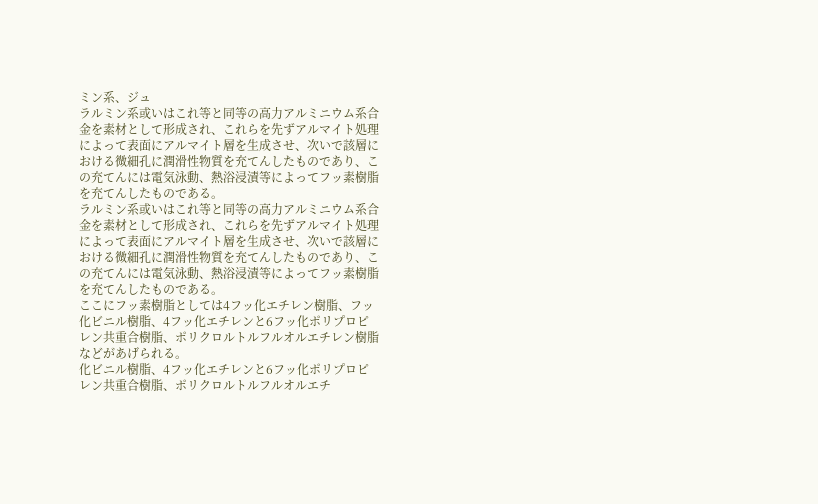ミン系、ジュ
ラルミン系或いはこれ等と同等の高力アルミニウム系合
金を素材として形成され、これらを先ずアルマイト処理
によって表面にアルマイト層を生成させ、次いで該層に
おける微細孔に潤滑性物質を充てんしたものであり、こ
の充てんには電気泳動、熱浴浸漬等によってフッ素樹脂
を充てんしたものである。
ラルミン系或いはこれ等と同等の高力アルミニウム系合
金を素材として形成され、これらを先ずアルマイト処理
によって表面にアルマイト層を生成させ、次いで該層に
おける微細孔に潤滑性物質を充てんしたものであり、こ
の充てんには電気泳動、熱浴浸漬等によってフッ素樹脂
を充てんしたものである。
ここにフッ素樹脂としては4フッ化エチレン樹脂、フッ
化ビニル樹脂、4フッ化エチレンと6フッ化ポリプロピ
レン共重合樹脂、ポリクロルトルフルオルエチレン樹脂
などがあげられる。
化ビニル樹脂、4フッ化エチレンと6フッ化ポリプロピ
レン共重合樹脂、ポリクロルトルフルオルエチ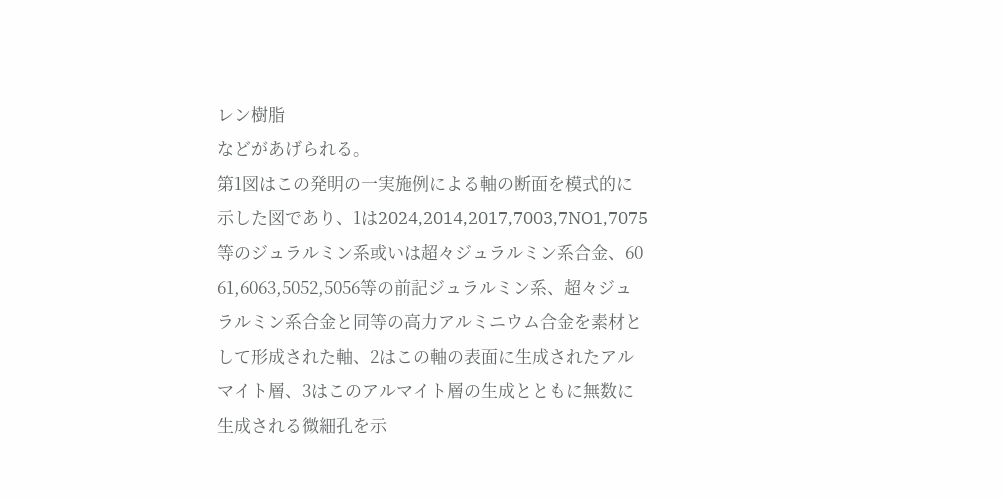レン樹脂
などがあげられる。
第1図はこの発明の一実施例による軸の断面を模式的に
示した図であり、1は2024,2014,2017,7003,7NO1,7075
等のジュラルミン系或いは超々ジュラルミン系合金、60
61,6063,5052,5056等の前記ジュラルミン系、超々ジュ
ラルミン系合金と同等の高力アルミニウム合金を素材と
して形成された軸、2はこの軸の表面に生成されたアル
マイト層、3はこのアルマイト層の生成とともに無数に
生成される微細孔を示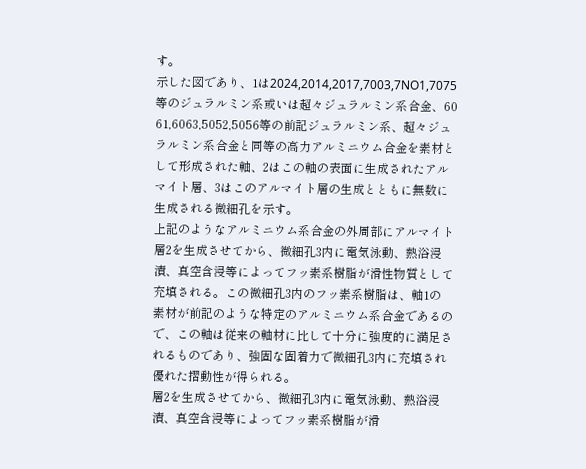す。
示した図であり、1は2024,2014,2017,7003,7NO1,7075
等のジュラルミン系或いは超々ジュラルミン系合金、60
61,6063,5052,5056等の前記ジュラルミン系、超々ジュ
ラルミン系合金と同等の高力アルミニウム合金を素材と
して形成された軸、2はこの軸の表面に生成されたアル
マイト層、3はこのアルマイト層の生成とともに無数に
生成される微細孔を示す。
上記のようなアルミニウム系合金の外周部にアルマイト
層2を生成させてから、微細孔3内に電気泳動、熱浴浸
漬、真空含浸等によってフッ素系樹脂が滑性物質として
充填される。この微細孔3内のフッ素系樹脂は、軸1の
素材が前記のような特定のアルミニウム系合金であるの
で、この軸は従来の軸材に比して十分に強度的に満足さ
れるものであり、強固な固着力で微細孔3内に充填され
優れた摺動性が得られる。
層2を生成させてから、微細孔3内に電気泳動、熱浴浸
漬、真空含浸等によってフッ素系樹脂が滑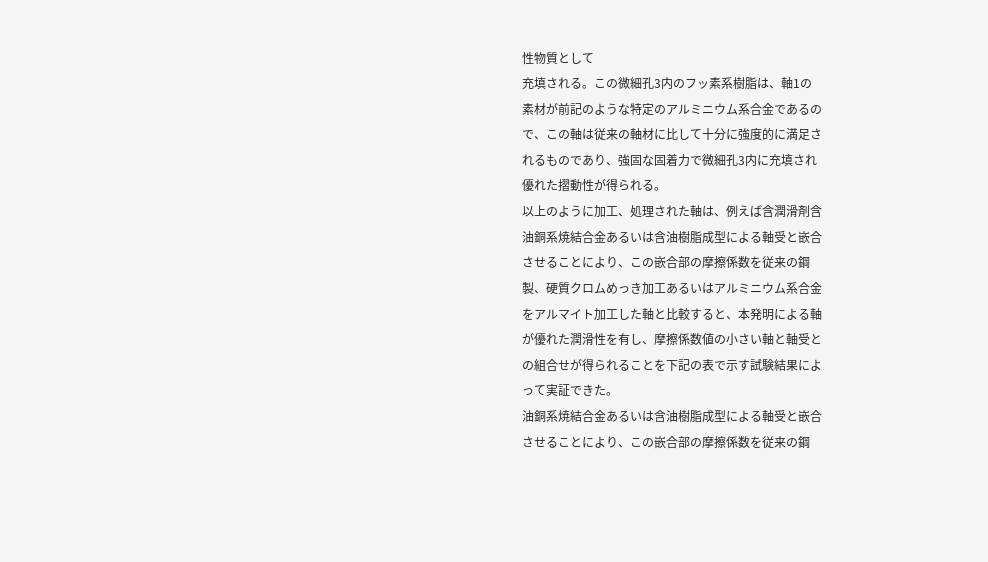性物質として
充填される。この微細孔3内のフッ素系樹脂は、軸1の
素材が前記のような特定のアルミニウム系合金であるの
で、この軸は従来の軸材に比して十分に強度的に満足さ
れるものであり、強固な固着力で微細孔3内に充填され
優れた摺動性が得られる。
以上のように加工、処理された軸は、例えば含潤滑剤含
油銅系焼結合金あるいは含油樹脂成型による軸受と嵌合
させることにより、この嵌合部の摩擦係数を従来の鋼
製、硬質クロムめっき加工あるいはアルミニウム系合金
をアルマイト加工した軸と比較すると、本発明による軸
が優れた潤滑性を有し、摩擦係数値の小さい軸と軸受と
の組合せが得られることを下記の表で示す試験結果によ
って実証できた。
油銅系焼結合金あるいは含油樹脂成型による軸受と嵌合
させることにより、この嵌合部の摩擦係数を従来の鋼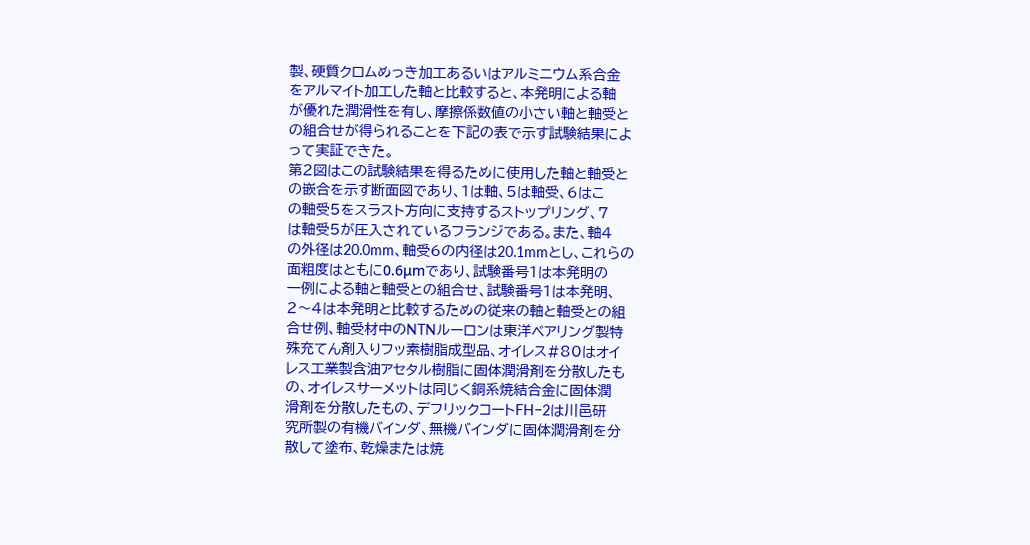製、硬質クロムめっき加工あるいはアルミニウム系合金
をアルマイト加工した軸と比較すると、本発明による軸
が優れた潤滑性を有し、摩擦係数値の小さい軸と軸受と
の組合せが得られることを下記の表で示す試験結果によ
って実証できた。
第2図はこの試験結果を得るために使用した軸と軸受と
の嵌合を示す断面図であり、1は軸、5は軸受、6はこ
の軸受5をスラスト方向に支持するストップリング、7
は軸受5が圧入されているフランジである。また、軸4
の外径は20.0mm、軸受6の内径は20.1mmとし、これらの
面粗度はともに0.6μmであり、試験番号1は本発明の
一例による軸と軸受との組合せ、試験番号1は本発明、
2〜4は本発明と比較するための従来の軸と軸受との組
合せ例、軸受材中のNTNルーロンは東洋ベアリング製特
殊充てん剤入りフッ素樹脂成型品、オイレス#80はオイ
レス工業製含油アセタル樹脂に固体潤滑剤を分散したも
の、オイレスサーメットは同じく銅系焼結合金に固体潤
滑剤を分散したもの、デフリックコートFH−2は川邑研
究所製の有機バインダ、無機バインダに固体潤滑剤を分
散して塗布、乾燥または焼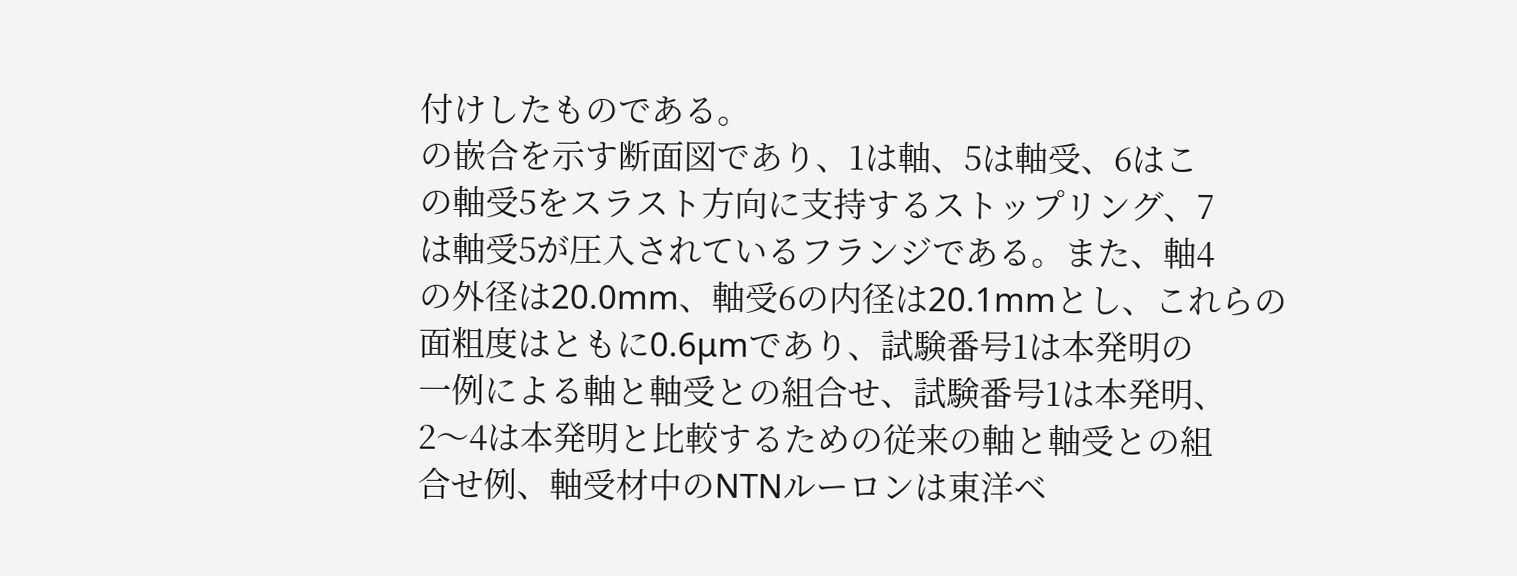付けしたものである。
の嵌合を示す断面図であり、1は軸、5は軸受、6はこ
の軸受5をスラスト方向に支持するストップリング、7
は軸受5が圧入されているフランジである。また、軸4
の外径は20.0mm、軸受6の内径は20.1mmとし、これらの
面粗度はともに0.6μmであり、試験番号1は本発明の
一例による軸と軸受との組合せ、試験番号1は本発明、
2〜4は本発明と比較するための従来の軸と軸受との組
合せ例、軸受材中のNTNルーロンは東洋ベ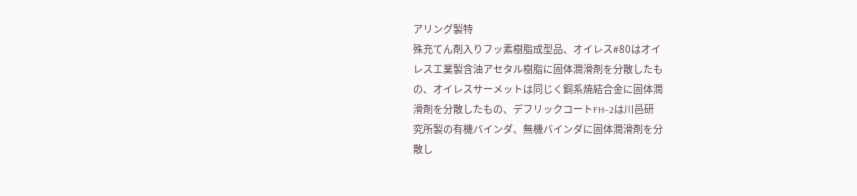アリング製特
殊充てん剤入りフッ素樹脂成型品、オイレス#80はオイ
レス工業製含油アセタル樹脂に固体潤滑剤を分散したも
の、オイレスサーメットは同じく銅系焼結合金に固体潤
滑剤を分散したもの、デフリックコートFH−2は川邑研
究所製の有機バインダ、無機バインダに固体潤滑剤を分
散し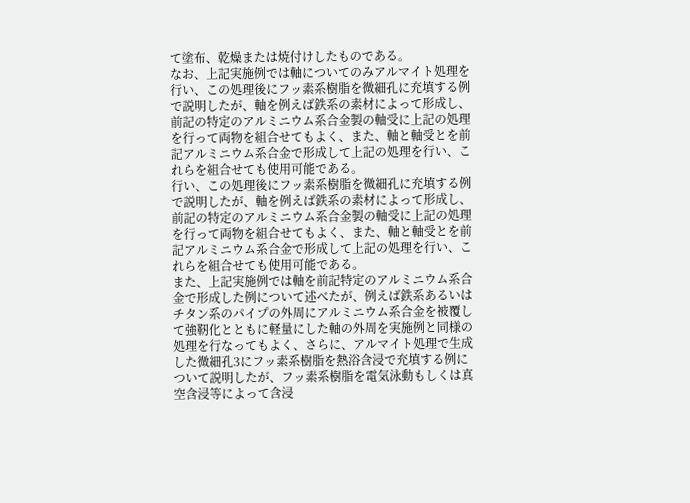て塗布、乾燥または焼付けしたものである。
なお、上記実施例では軸についてのみアルマイト処理を
行い、この処理後にフッ素系樹脂を微細孔に充填する例
で説明したが、軸を例えば鉄系の素材によって形成し、
前記の特定のアルミニウム系合金製の軸受に上記の処理
を行って両物を組合せてもよく、また、軸と軸受とを前
記アルミニウム系合金で形成して上記の処理を行い、こ
れらを組合せても使用可能である。
行い、この処理後にフッ素系樹脂を微細孔に充填する例
で説明したが、軸を例えば鉄系の素材によって形成し、
前記の特定のアルミニウム系合金製の軸受に上記の処理
を行って両物を組合せてもよく、また、軸と軸受とを前
記アルミニウム系合金で形成して上記の処理を行い、こ
れらを組合せても使用可能である。
また、上記実施例では軸を前記特定のアルミニウム系合
金で形成した例について述べたが、例えば鉄系あるいは
チタン系のパイプの外周にアルミニウム系合金を被覆し
て強靭化とともに軽量にした軸の外周を実施例と同様の
処理を行なってもよく、さらに、アルマイト処理で生成
した微細孔3にフッ素系樹脂を熱浴含浸で充填する例に
ついて説明したが、フッ素系樹脂を電気泳動もしくは真
空含浸等によって含浸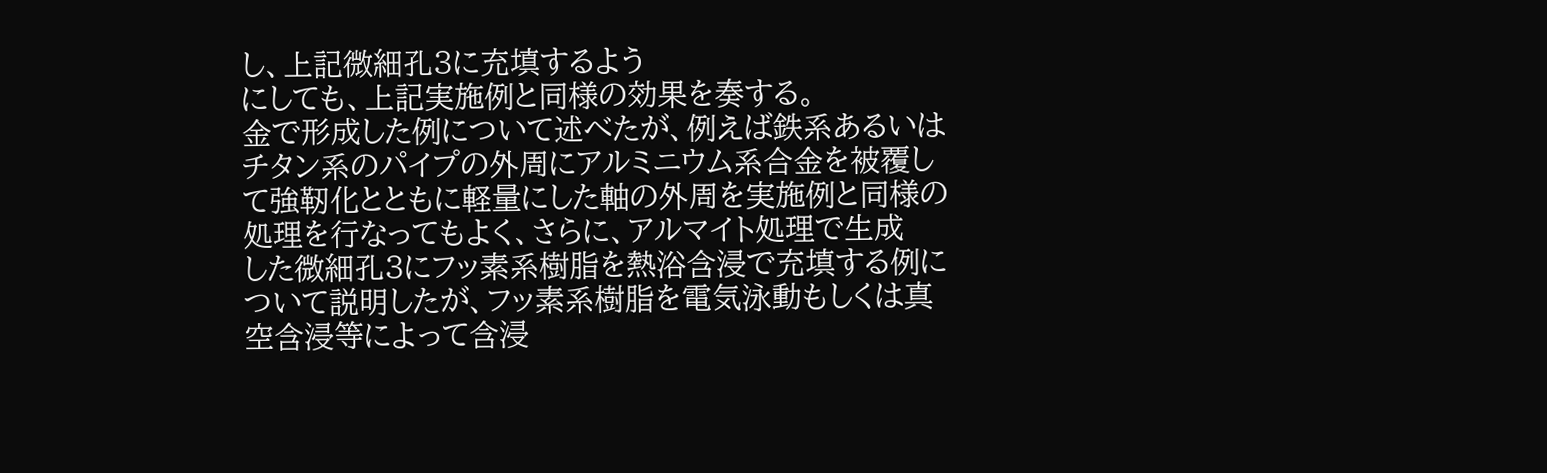し、上記微細孔3に充填するよう
にしても、上記実施例と同様の効果を奏する。
金で形成した例について述べたが、例えば鉄系あるいは
チタン系のパイプの外周にアルミニウム系合金を被覆し
て強靭化とともに軽量にした軸の外周を実施例と同様の
処理を行なってもよく、さらに、アルマイト処理で生成
した微細孔3にフッ素系樹脂を熱浴含浸で充填する例に
ついて説明したが、フッ素系樹脂を電気泳動もしくは真
空含浸等によって含浸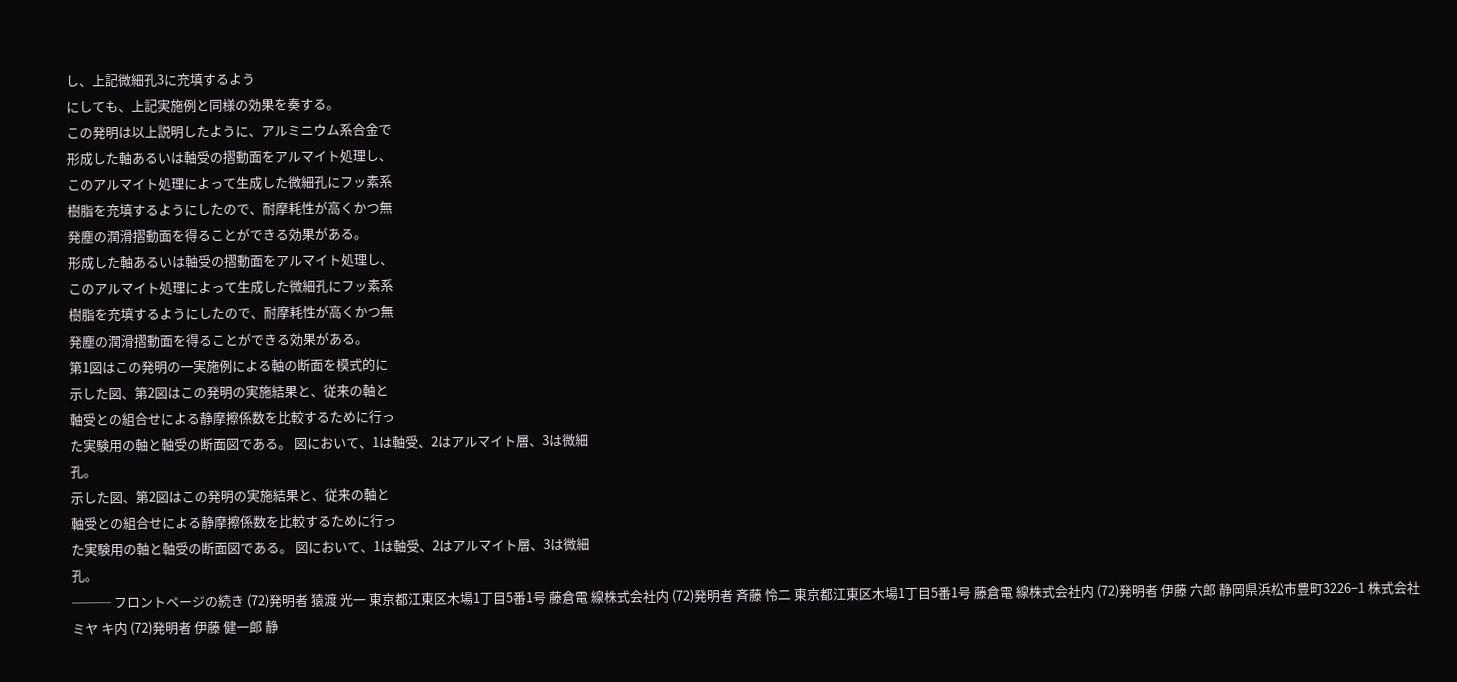し、上記微細孔3に充填するよう
にしても、上記実施例と同様の効果を奏する。
この発明は以上説明したように、アルミニウム系合金で
形成した軸あるいは軸受の摺動面をアルマイト処理し、
このアルマイト処理によって生成した微細孔にフッ素系
樹脂を充填するようにしたので、耐摩耗性が高くかつ無
発塵の潤滑摺動面を得ることができる効果がある。
形成した軸あるいは軸受の摺動面をアルマイト処理し、
このアルマイト処理によって生成した微細孔にフッ素系
樹脂を充填するようにしたので、耐摩耗性が高くかつ無
発塵の潤滑摺動面を得ることができる効果がある。
第1図はこの発明の一実施例による軸の断面を模式的に
示した図、第2図はこの発明の実施結果と、従来の軸と
軸受との組合せによる静摩擦係数を比較するために行っ
た実験用の軸と軸受の断面図である。 図において、1は軸受、2はアルマイト層、3は微細
孔。
示した図、第2図はこの発明の実施結果と、従来の軸と
軸受との組合せによる静摩擦係数を比較するために行っ
た実験用の軸と軸受の断面図である。 図において、1は軸受、2はアルマイト層、3は微細
孔。
─── フロントページの続き (72)発明者 猿渡 光一 東京都江東区木場1丁目5番1号 藤倉電 線株式会社内 (72)発明者 斉藤 怜二 東京都江東区木場1丁目5番1号 藤倉電 線株式会社内 (72)発明者 伊藤 六郎 静岡県浜松市豊町3226−1 株式会社ミヤ キ内 (72)発明者 伊藤 健一郎 静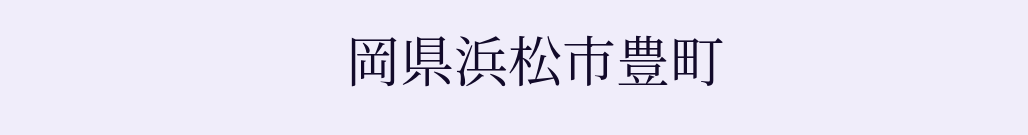岡県浜松市豊町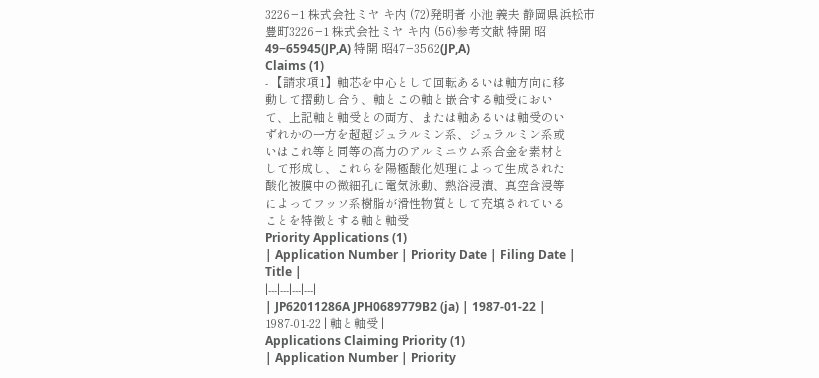3226−1 株式会社ミヤ キ内 (72)発明者 小池 義夫 静岡県浜松市豊町3226−1 株式会社ミヤ キ内 (56)参考文献 特開 昭49−65945(JP,A) 特開 昭47−3562(JP,A)
Claims (1)
- 【請求項1】軸芯を中心として回転あるいは軸方向に移
動して摺動し合う、軸とこの軸と嵌合する軸受におい
て、上記軸と軸受との両方、または軸あるいは軸受のい
ずれかの一方を超超ジュラルミン系、ジュラルミン系或
いはこれ等と同等の高力のアルミニウム系合金を素材と
して形成し、これらを陽極酸化処理によって生成された
酸化被膜中の微細孔に電気泳動、熱浴浸漬、真空含浸等
によってフッソ系樹脂が滑性物質として充填されている
ことを特徴とする軸と軸受
Priority Applications (1)
| Application Number | Priority Date | Filing Date | Title |
|---|---|---|---|
| JP62011286A JPH0689779B2 (ja) | 1987-01-22 | 1987-01-22 | 軸と軸受 |
Applications Claiming Priority (1)
| Application Number | Priority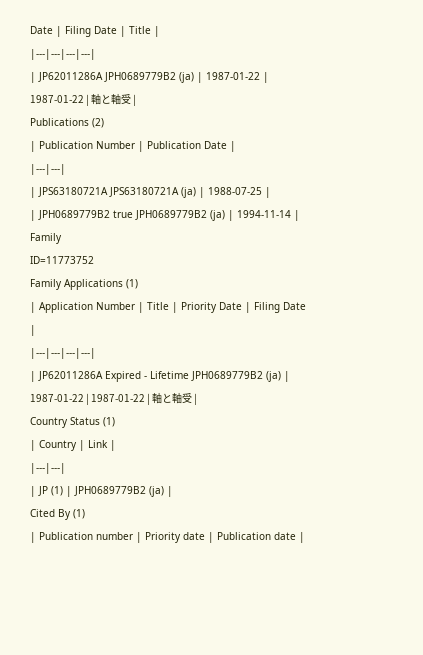Date | Filing Date | Title |
|---|---|---|---|
| JP62011286A JPH0689779B2 (ja) | 1987-01-22 | 1987-01-22 | 軸と軸受 |
Publications (2)
| Publication Number | Publication Date |
|---|---|
| JPS63180721A JPS63180721A (ja) | 1988-07-25 |
| JPH0689779B2 true JPH0689779B2 (ja) | 1994-11-14 |
Family
ID=11773752
Family Applications (1)
| Application Number | Title | Priority Date | Filing Date |
|---|---|---|---|
| JP62011286A Expired - Lifetime JPH0689779B2 (ja) | 1987-01-22 | 1987-01-22 | 軸と軸受 |
Country Status (1)
| Country | Link |
|---|---|
| JP (1) | JPH0689779B2 (ja) |
Cited By (1)
| Publication number | Priority date | Publication date |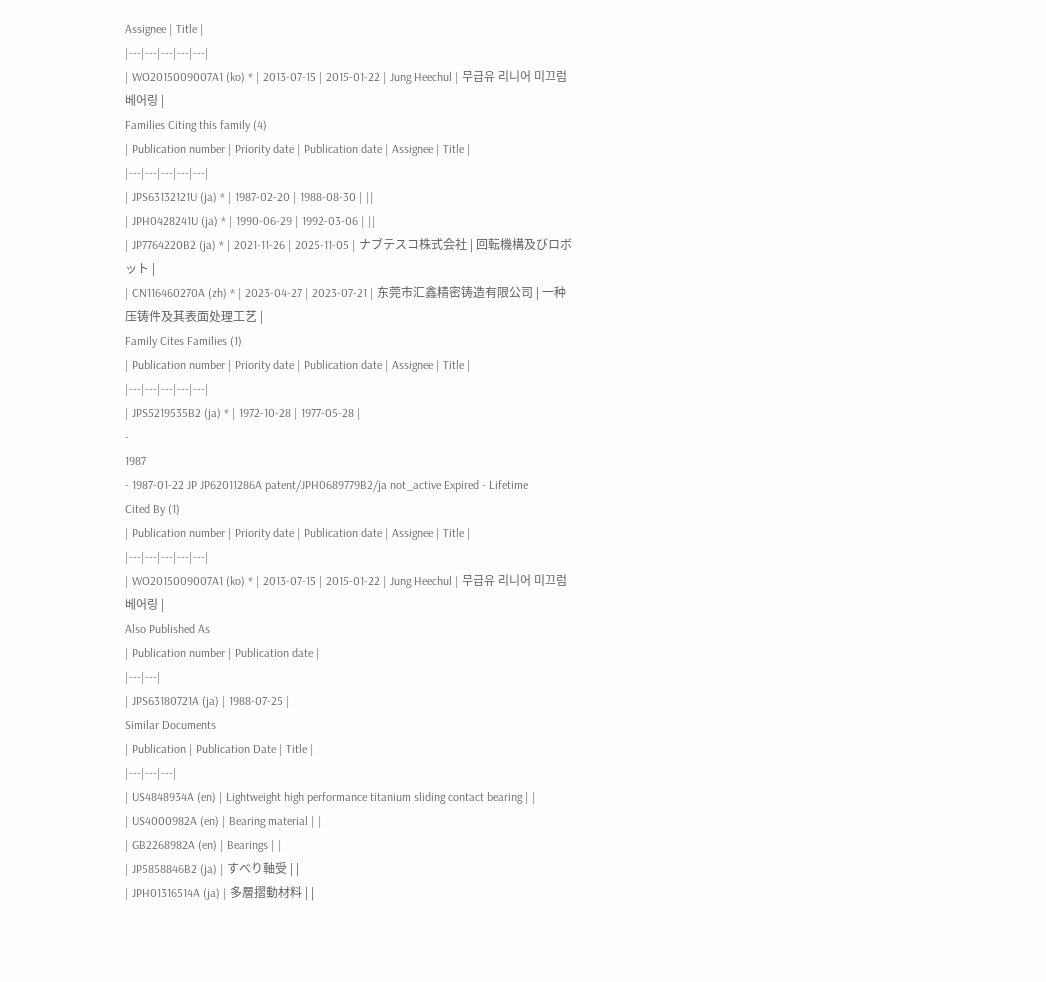Assignee | Title |
|---|---|---|---|---|
| WO2015009007A1 (ko) * | 2013-07-15 | 2015-01-22 | Jung Heechul | 무급유 리니어 미끄럼 베어링 |
Families Citing this family (4)
| Publication number | Priority date | Publication date | Assignee | Title |
|---|---|---|---|---|
| JPS63132121U (ja) * | 1987-02-20 | 1988-08-30 | ||
| JPH0428241U (ja) * | 1990-06-29 | 1992-03-06 | ||
| JP7764220B2 (ja) * | 2021-11-26 | 2025-11-05 | ナブテスコ株式会社 | 回転機構及びロボット |
| CN116460270A (zh) * | 2023-04-27 | 2023-07-21 | 东莞市汇鑫精密铸造有限公司 | 一种压铸件及其表面处理工艺 |
Family Cites Families (1)
| Publication number | Priority date | Publication date | Assignee | Title |
|---|---|---|---|---|
| JPS5219535B2 (ja) * | 1972-10-28 | 1977-05-28 |
-
1987
- 1987-01-22 JP JP62011286A patent/JPH0689779B2/ja not_active Expired - Lifetime
Cited By (1)
| Publication number | Priority date | Publication date | Assignee | Title |
|---|---|---|---|---|
| WO2015009007A1 (ko) * | 2013-07-15 | 2015-01-22 | Jung Heechul | 무급유 리니어 미끄럼 베어링 |
Also Published As
| Publication number | Publication date |
|---|---|
| JPS63180721A (ja) | 1988-07-25 |
Similar Documents
| Publication | Publication Date | Title |
|---|---|---|
| US4848934A (en) | Lightweight high performance titanium sliding contact bearing | |
| US4000982A (en) | Bearing material | |
| GB2268982A (en) | Bearings | |
| JP5858846B2 (ja) | すべり軸受 | |
| JPH01316514A (ja) | 多層摺動材料 | |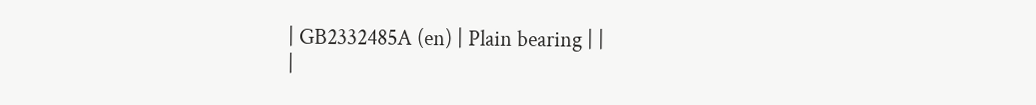| GB2332485A (en) | Plain bearing | |
|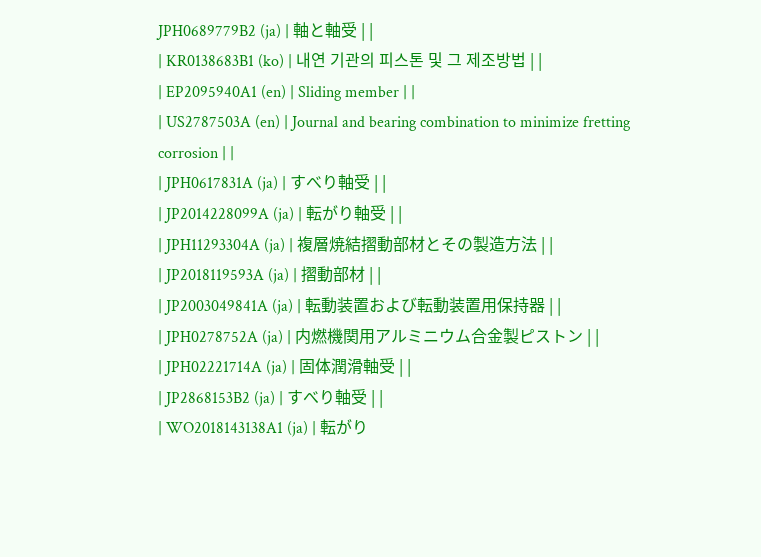JPH0689779B2 (ja) | 軸と軸受 | |
| KR0138683B1 (ko) | 내연 기관의 피스톤 및 그 제조방법 | |
| EP2095940A1 (en) | Sliding member | |
| US2787503A (en) | Journal and bearing combination to minimize fretting corrosion | |
| JPH0617831A (ja) | すべり軸受 | |
| JP2014228099A (ja) | 転がり軸受 | |
| JPH11293304A (ja) | 複層焼結摺動部材とその製造方法 | |
| JP2018119593A (ja) | 摺動部材 | |
| JP2003049841A (ja) | 転動装置および転動装置用保持器 | |
| JPH0278752A (ja) | 内燃機関用アルミニウム合金製ピストン | |
| JPH02221714A (ja) | 固体潤滑軸受 | |
| JP2868153B2 (ja) | すべり軸受 | |
| WO2018143138A1 (ja) | 転がり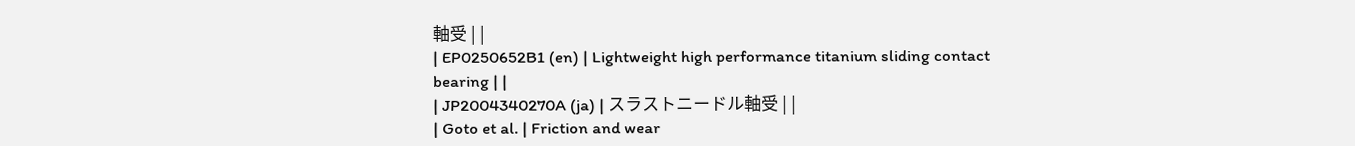軸受 | |
| EP0250652B1 (en) | Lightweight high performance titanium sliding contact bearing | |
| JP2004340270A (ja) | スラストニードル軸受 | |
| Goto et al. | Friction and wear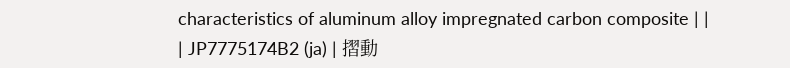characteristics of aluminum alloy impregnated carbon composite | |
| JP7775174B2 (ja) | 摺動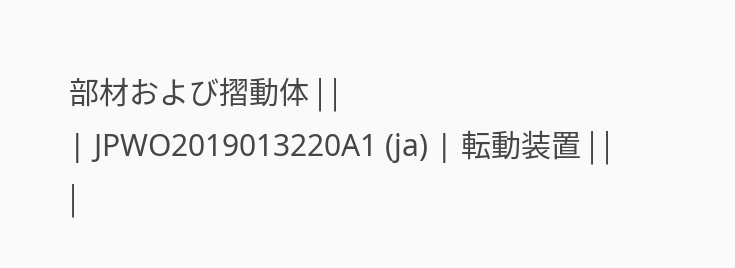部材および摺動体 | |
| JPWO2019013220A1 (ja) | 転動装置 | |
|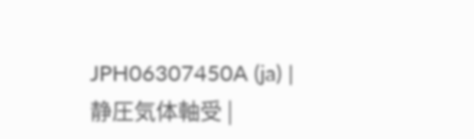JPH06307450A (ja) | 静圧気体軸受 |